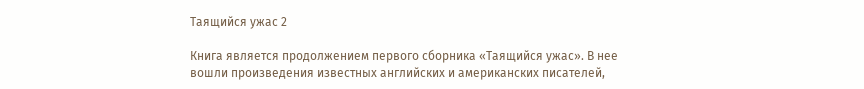Таящийся ужас 2

Книга является продолжением первого сборника «Таящийся ужас». В нее вошли произведения известных английских и американских писателей,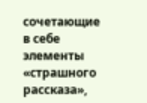сочетающие в себе элементы «страшного рассказа»,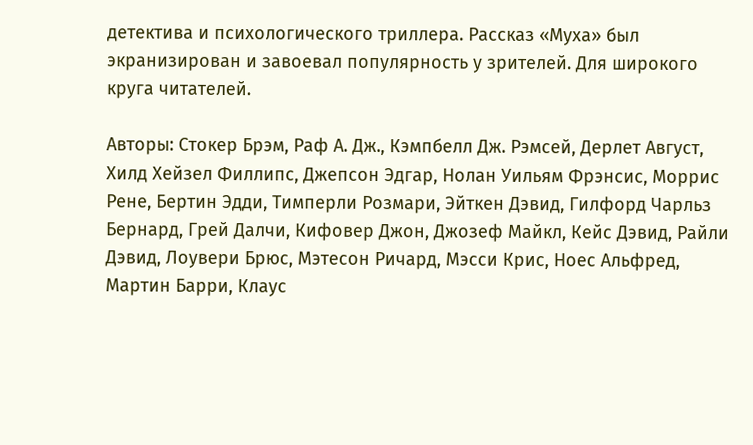детектива и психологического триллера. Рассказ «Муха» был экранизирован и завоевал популярность у зрителей. Для широкого круга читателей.

Авторы: Стокер Брэм, Раф А. Дж., Кэмпбелл Дж. Рэмсей, Дерлет Август, Хилд Хейзел Филлипс, Джепсон Эдгар, Нолан Уильям Фрэнсис, Моррис Рене, Бертин Эдди, Тимперли Розмари, Эйткен Дэвид, Гилфорд Чарльз Бернард, Грей Далчи, Кифовер Джон, Джозеф Майкл, Кейс Дэвид, Райли Дэвид, Лоувери Брюс, Мэтесон Ричард, Мэсси Крис, Ноес Альфред, Мартин Барри, Клаус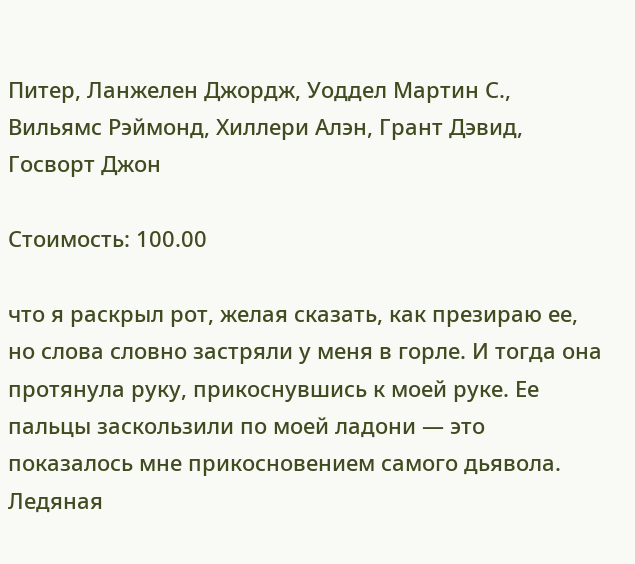Питер, Ланжелен Джордж, Уоддел Мартин С., Вильямс Рэймонд, Хиллери Алэн, Грант Дэвид, Госворт Джон

Стоимость: 100.00

что я раскрыл рот, желая сказать, как презираю ее, но слова словно застряли у меня в горле. И тогда она протянула руку, прикоснувшись к моей руке. Ее пальцы заскользили по моей ладони — это показалось мне прикосновением самого дьявола. Ледяная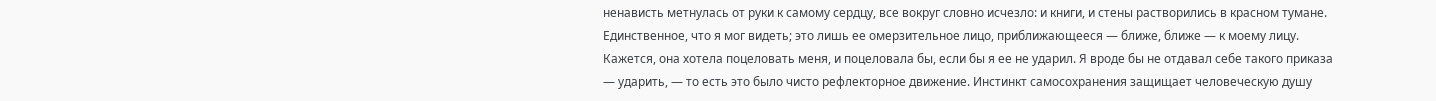ненависть метнулась от руки к самому сердцу, все вокруг словно исчезло: и книги, и стены растворились в красном тумане. Единственное, что я мог видеть; это лишь ее омерзительное лицо, приближающееся — ближе, ближе — к моему лицу.
Кажется, она хотела поцеловать меня, и поцеловала бы, если бы я ее не ударил. Я вроде бы не отдавал себе такого приказа — ударить, — то есть это было чисто рефлекторное движение. Инстинкт самосохранения защищает человеческую душу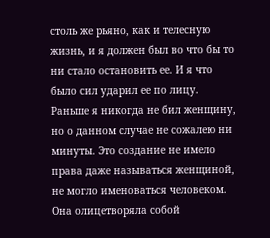столь же рьяно, как и телесную жизнь, и я должен был во что бы то ни стало остановить ее. И я что было сил ударил ее по лицу.
Раньше я никогда не бил женщину, но о данном случае не сожалею ни минуты. Это создание не имело права даже называться женщиной, не могло именоваться человеком. Она олицетворяла собой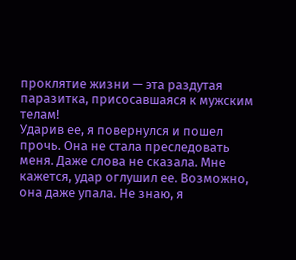проклятие жизни — эта раздутая паразитка, присосавшаяся к мужским телам!
Ударив ее, я повернулся и пошел прочь. Она не стала преследовать меня. Даже слова не сказала. Мне кажется, удар оглушил ее. Возможно, она даже упала. Не знаю, я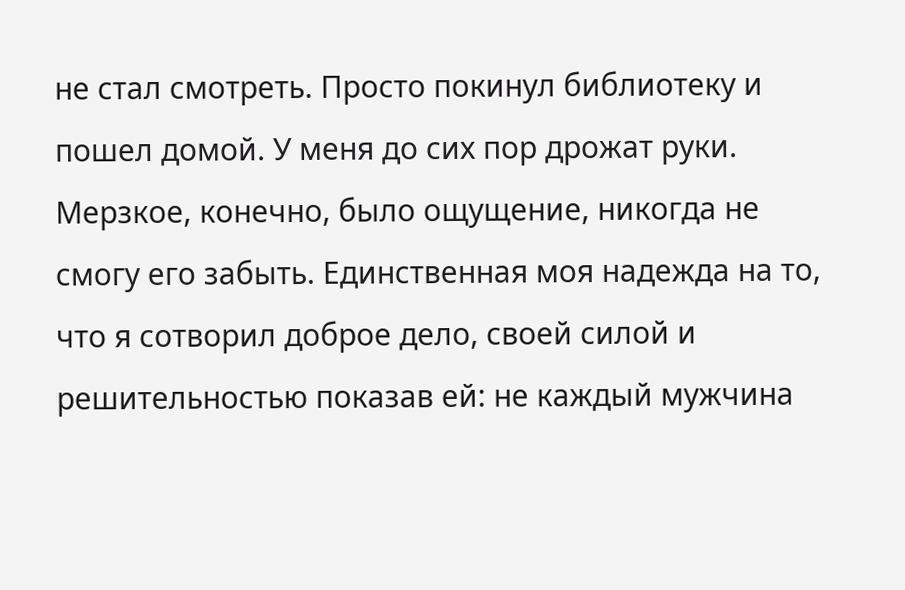не стал смотреть. Просто покинул библиотеку и пошел домой. У меня до сих пор дрожат руки. Мерзкое, конечно, было ощущение, никогда не смогу его забыть. Единственная моя надежда на то, что я сотворил доброе дело, своей силой и решительностью показав ей: не каждый мужчина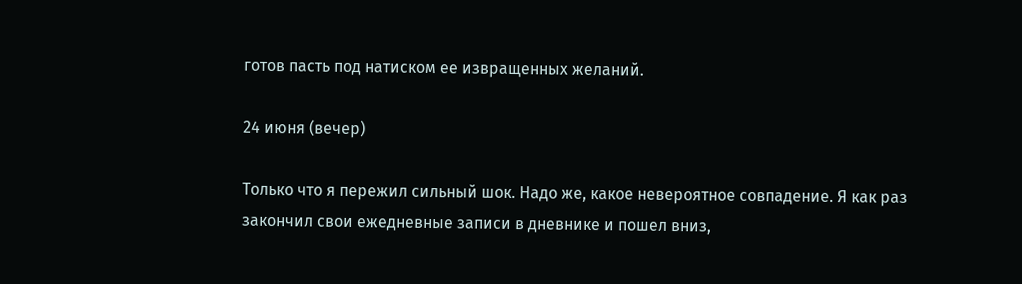готов пасть под натиском ее извращенных желаний.

24 июня (вечер)

Только что я пережил сильный шок. Надо же, какое невероятное совпадение. Я как раз закончил свои ежедневные записи в дневнике и пошел вниз,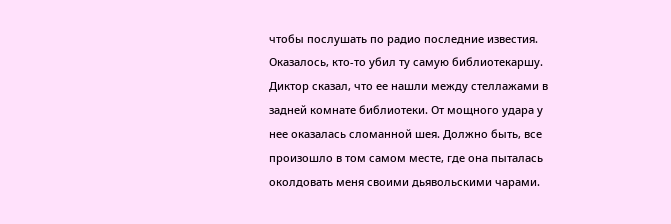чтобы послушать по радио последние известия. Оказалось, кто-то убил ту самую библиотекаршу. Диктор сказал, что ее нашли между стеллажами в задней комнате библиотеки. От мощного удара у нее оказалась сломанной шея. Должно быть, все произошло в том самом месте, где она пыталась околдовать меня своими дьявольскими чарами.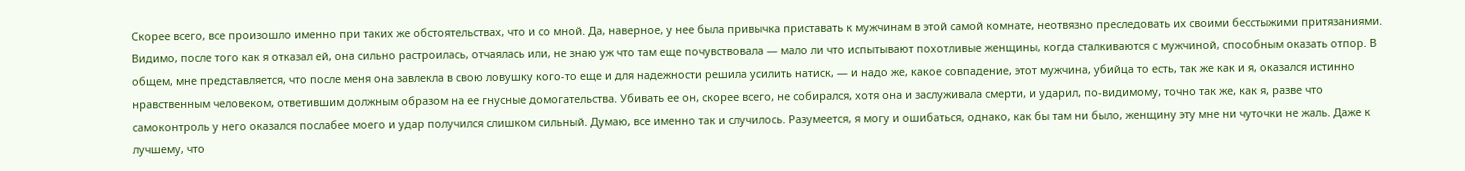Скорее всего, все произошло именно при таких же обстоятельствах, что и со мной. Да, наверное, у нее была привычка приставать к мужчинам в этой самой комнате, неотвязно преследовать их своими бесстыжими притязаниями. Видимо, после того как я отказал ей, она сильно растроилась, отчаялась или, не знаю уж что там еще почувствовала — мало ли что испытывают похотливые женщины, когда сталкиваются с мужчиной, способным оказать отпор. В общем, мне представляется, что после меня она завлекла в свою ловушку кого-то еще и для надежности решила усилить натиск, — и надо же, какое совпадение, этот мужчина, убийца то есть, так же как и я, оказался истинно нравственным человеком, ответившим должным образом на ее гнусные домогательства. Убивать ее он, скорее всего, не собирался, хотя она и заслуживала смерти, и ударил, по-видимому, точно так же, как я, разве что самоконтроль у него оказался послабее моего и удар получился слишком сильный. Думаю, все именно так и случилось. Разумеется, я могу и ошибаться, однако, как бы там ни было, женщину эту мне ни чуточки не жаль. Даже к лучшему, что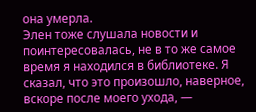она умерла.
Элен тоже слушала новости и поинтересовалась, не в то же самое время я находился в библиотеке. Я сказал, что это произошло, наверное, вскоре после моего ухода, —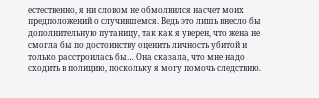естественно, я ни словом не обмолвился насчет моих предположений о случившемся. Ведь это лишь внесло бы дополнительную путаницу, так как я уверен, что жена не смогла бы по достоинству оценить личность убитой и только расстроилась бы… Она сказала, что мне надо сходить в полицию, поскольку я могу помочь следствию.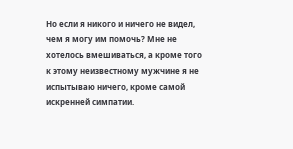Но если я никого и ничего не видел, чем я могу им помочь? Мне не хотелось вмешиваться, а кроме того к этому неизвестному мужчине я не испытываю ничего, кроме самой искренней симпатии.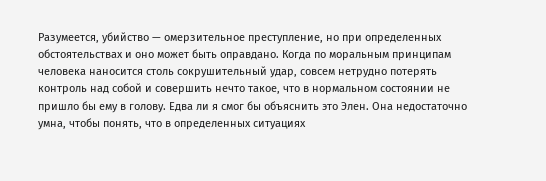Разумеется, убийство — омерзительное преступление, но при определенных обстоятельствах и оно может быть оправдано. Когда по моральным принципам человека наносится столь сокрушительный удар, совсем нетрудно потерять контроль над собой и совершить нечто такое, что в нормальном состоянии не пришло бы ему в голову. Едва ли я смог бы объяснить это Элен. Она недостаточно умна, чтобы понять, что в определенных ситуациях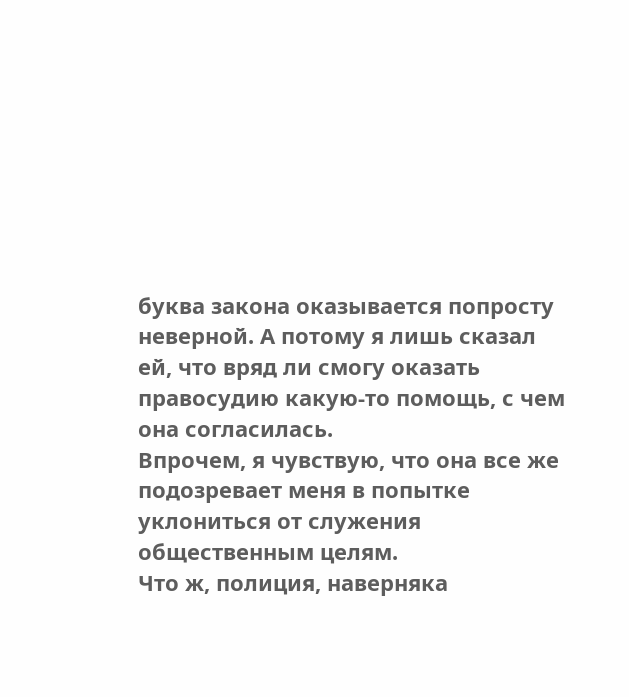буква закона оказывается попросту неверной. А потому я лишь сказал ей, что вряд ли смогу оказать правосудию какую-то помощь, с чем она согласилась.
Впрочем, я чувствую, что она все же подозревает меня в попытке уклониться от служения общественным целям.
Что ж, полиция, наверняка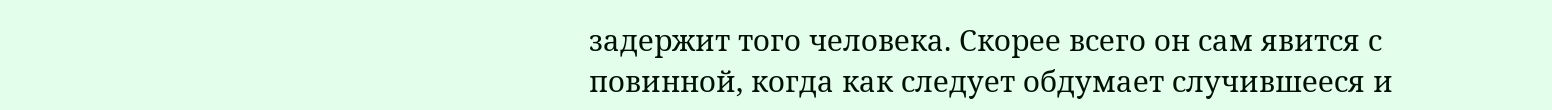задержит того человека. Скорее всего он сам явится с повинной, когда как следует обдумает случившееся и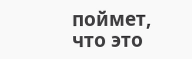поймет, что это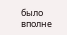было вполне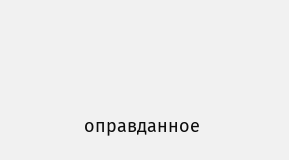оправданное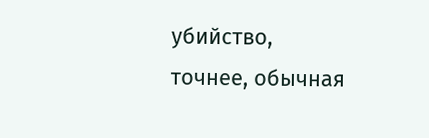убийство, точнее, обычная